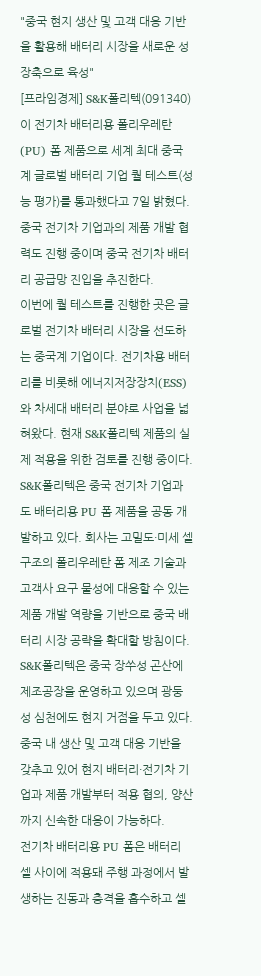"중국 현지 생산 및 고객 대응 기반을 활용해 배터리 시장을 새로운 성장축으로 육성"
[프라임경제] S&K폴리텍(091340)이 전기차 배터리용 폴리우레탄(PU) 폼 제품으로 세계 최대 중국계 글로벌 배터리 기업 퀄 테스트(성능 평가)를 통과했다고 7일 밝혔다. 중국 전기차 기업과의 제품 개발 협력도 진행 중이며 중국 전기차 배터리 공급망 진입을 추진한다.
이번에 퀄 테스트를 진행한 곳은 글로벌 전기차 배터리 시장을 선도하는 중국계 기업이다. 전기차용 배터리를 비롯해 에너지저장장치(ESS)와 차세대 배터리 분야로 사업을 넓혀왔다. 현재 S&K폴리텍 제품의 실제 적용을 위한 검토를 진행 중이다.
S&K폴리텍은 중국 전기차 기업과도 배터리용 PU 폼 제품을 공동 개발하고 있다. 회사는 고밀도·미세 셀 구조의 폴리우레탄 폼 제조 기술과 고객사 요구 물성에 대응할 수 있는 제품 개발 역량을 기반으로 중국 배터리 시장 공략을 확대할 방침이다.
S&K폴리텍은 중국 장쑤성 곤산에 제조공장을 운영하고 있으며 광둥성 심천에도 현지 거점을 두고 있다. 중국 내 생산 및 고객 대응 기반을 갖추고 있어 현지 배터리·전기차 기업과 제품 개발부터 적용 협의, 양산까지 신속한 대응이 가능하다.
전기차 배터리용 PU 폼은 배터리 셀 사이에 적용돼 주행 과정에서 발생하는 진동과 충격을 흡수하고 셀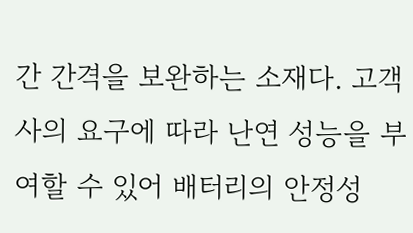간 간격을 보완하는 소재다. 고객사의 요구에 따라 난연 성능을 부여할 수 있어 배터리의 안정성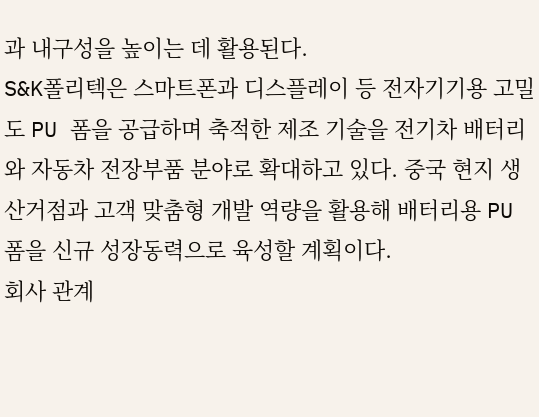과 내구성을 높이는 데 활용된다.
S&K폴리텍은 스마트폰과 디스플레이 등 전자기기용 고밀도 PU 폼을 공급하며 축적한 제조 기술을 전기차 배터리와 자동차 전장부품 분야로 확대하고 있다. 중국 현지 생산거점과 고객 맞춤형 개발 역량을 활용해 배터리용 PU 폼을 신규 성장동력으로 육성할 계획이다.
회사 관계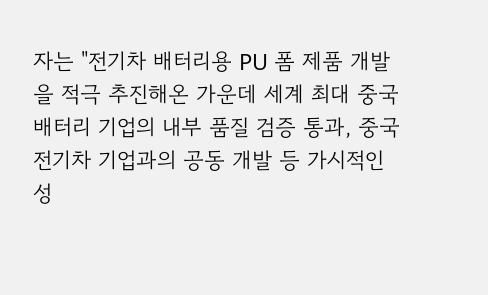자는 "전기차 배터리용 PU 폼 제품 개발을 적극 추진해온 가운데 세계 최대 중국 배터리 기업의 내부 품질 검증 통과, 중국 전기차 기업과의 공동 개발 등 가시적인 성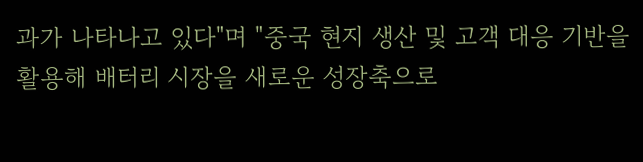과가 나타나고 있다"며 "중국 현지 생산 및 고객 대응 기반을 활용해 배터리 시장을 새로운 성장축으로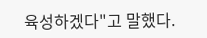육성하겠다"고 말했다.